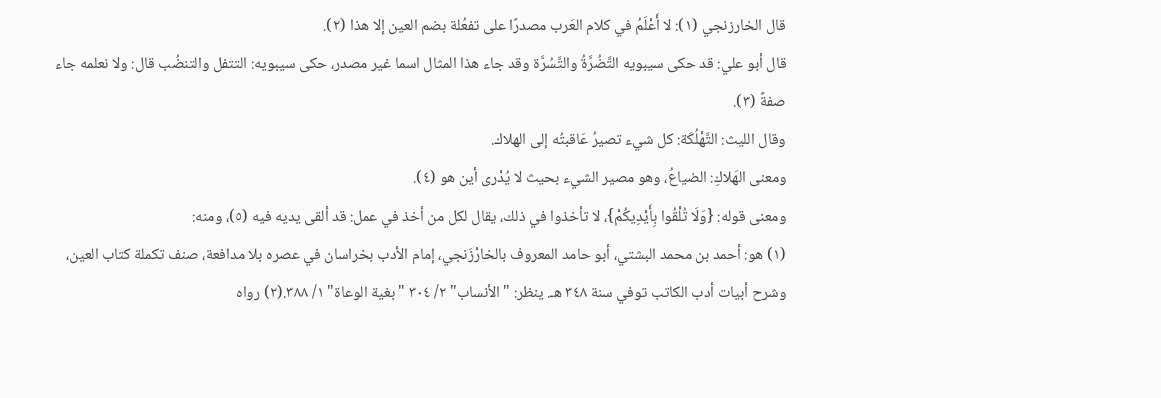قال الخارزنجي (١): لا أَعْلَمُ في كلام العَرب مصدرًا على تفعُلة بضم العين إلا هذا (٢).
قال أبو علي: قد حكى سيبويه التَّضُرَّةُ والتَّسُرَّة وقد جاء هذا المثال اسما غير مصدر، حكى سيبويه: التتفل والتنضُب قال: ولا نعلمه جاء صفةً (٣).
وقال الليث: التَّهْلُكَة: كل شيء تصيرُ عَاقبتُه إلى الهلاك.
ومعنى الهَلاكِ: الضياعُ، وهو مصير الشيء بحيث لا يُدْرى أين هو (٤).
ومعنى قوله: {وَلَا تُلْقُوا بِأَيْدِيكُمْ}، لا تأخذوا في ذلك، يقال لكل من أخذ في عمل: قد ألقى يديه فيه (٥)، ومنه:
(١) هو: أحمد بن محمد البشتي، أبو حامد المعروف بالخارْزَنجي، إمام الأدب بخراسان في عصره بلا مدافعة، صنف تكملة كتاب العين، وشرح أبيات أدب الكاتب توفي سنة ٣٤٨ هـ. ينظر: "الأنساب" ٢/ ٣٠٤ "بغية الوعاة" ١/ ٣٨٨.(٢) رواه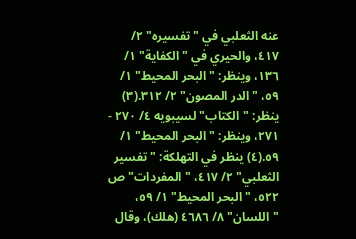عنه الثعلبي في "تفسيره" ٢/ ٤١٧، والحيري في "الكفاية" ١/ ١٣٦، وينظر: "البحر المحيط" ١/ ٥٩، "الدر المصون" ٢/ ٣١٢.(٣) ينظر: "الكتاب" لسيبويه ٤/ ٢٧٠ - ٢٧١، وينظر: "البحر المحيط" ١/ ٥٩.(٤) ينظر في التهلكة: "تفسير الثعلبي" ٢/ ٤١٧، "المفردات" ص ٥٢٢، "البحر المحيط" ١/ ٥٩، "اللسان" ٨/ ٤٦٨٦ (هلك)، وقال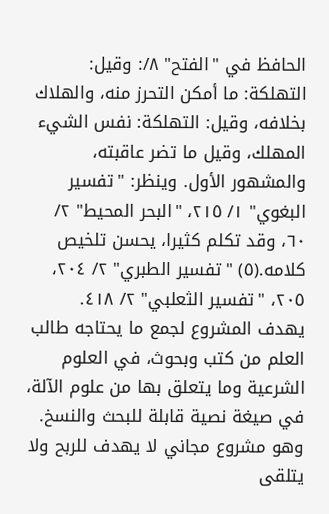الحافظ في "الفتح" ٨/: وقيل: التهلكة: ما أمكن التحرز منه، والهلاك بخلافه، وقيل: التهلكة: نفس الشيء المهلك، وقيل ما تضر عاقبته، والمشهور الأول. وينظر: "تفسير البغوي" ١/ ٢١٥، "البحر المحيط" ٢/ ٦٠، وقد تكلم كثيرا، يحسن تلخيص كلامه.(٥) "تفسير الطبري" ٢/ ٢٠٤، ٢٠٥، "تفسير الثعلبي" ٢/ ٤١٨.
يهدف المشروع لجمع ما يحتاجه طالب العلم من كتب وبحوث، في العلوم الشرعية وما يتعلق بها من علوم الآلة، في صيغة نصية قابلة للبحث والنسخ.
وهو مشروع مجاني لا يهدف للربح ولا يتلقى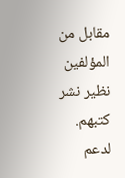مقابل من المؤلفين نظير نشر كتبهم.
لدعم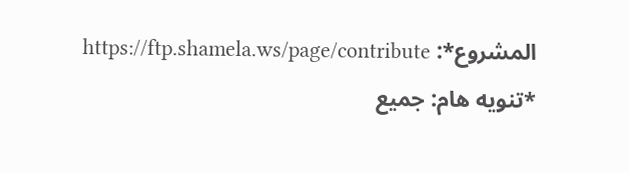المشروع*: https://ftp.shamela.ws/page/contribute
*تنويه هام: جميع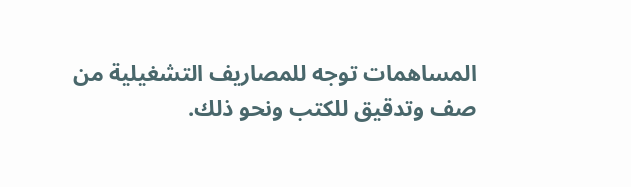المساهمات توجه للمصاريف التشغيلية من صف وتدقيق للكتب ونحو ذلك.